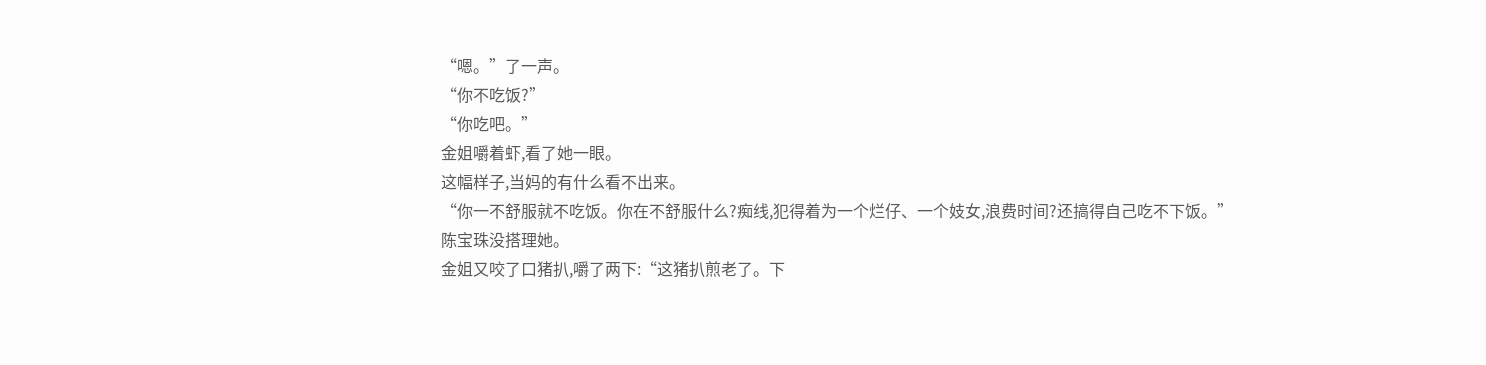“嗯。”了一声。
“你不吃饭?”
“你吃吧。”
金姐嚼着虾,看了她一眼。
这幅样子,当妈的有什么看不出来。
“你一不舒服就不吃饭。你在不舒服什么?痴线,犯得着为一个烂仔、一个妓女,浪费时间?还搞得自己吃不下饭。”
陈宝珠没搭理她。
金姐又咬了口猪扒,嚼了两下:“这猪扒煎老了。下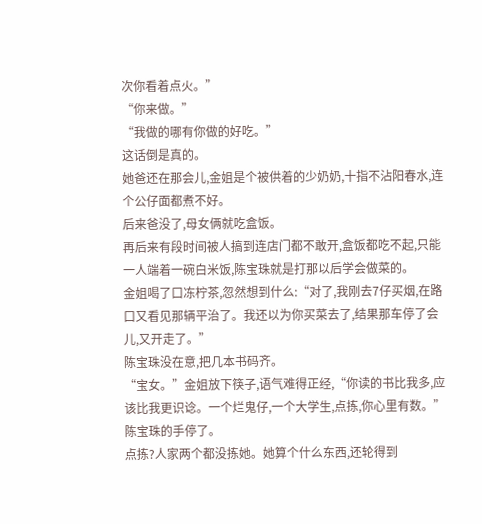次你看着点火。”
“你来做。”
“我做的哪有你做的好吃。”
这话倒是真的。
她爸还在那会儿,金姐是个被供着的少奶奶,十指不沾阳春水,连个公仔面都煮不好。
后来爸没了,母女俩就吃盒饭。
再后来有段时间被人搞到连店门都不敢开,盒饭都吃不起,只能一人端着一碗白米饭,陈宝珠就是打那以后学会做菜的。
金姐喝了口冻柠茶,忽然想到什么:“对了,我刚去7仔买烟,在路口又看见那辆平治了。我还以为你买菜去了,结果那车停了会儿,又开走了。”
陈宝珠没在意,把几本书码齐。
“宝女。”金姐放下筷子,语气难得正经,“你读的书比我多,应该比我更识谂。一个烂鬼仔,一个大学生,点拣,你心里有数。”
陈宝珠的手停了。
点拣?人家两个都没拣她。她算个什么东西,还轮得到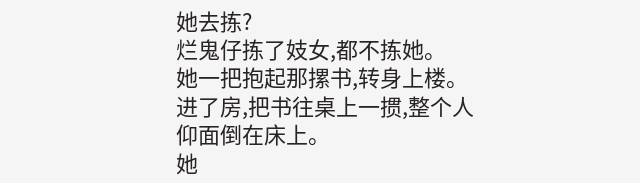她去拣?
烂鬼仔拣了妓女,都不拣她。
她一把抱起那摞书,转身上楼。
进了房,把书往桌上一掼,整个人仰面倒在床上。
她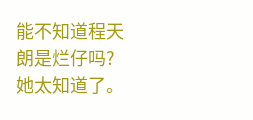能不知道程天朗是烂仔吗?
她太知道了。